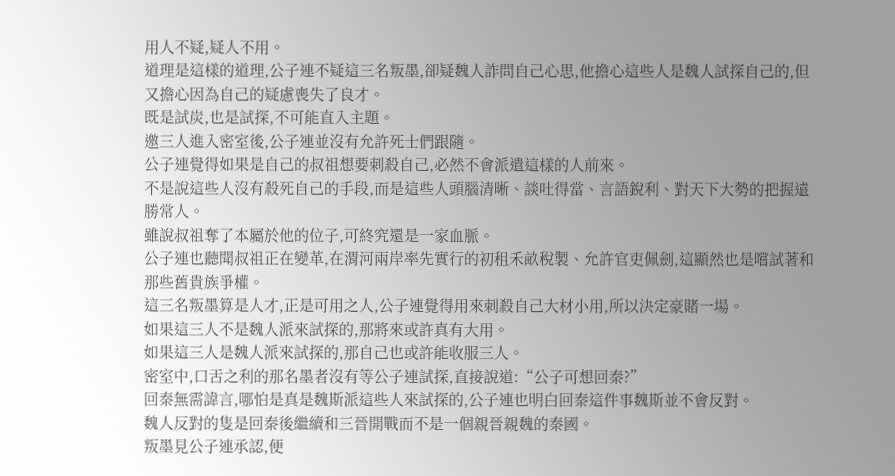用人不疑,疑人不用。
道理是這樣的道理,公子連不疑這三名叛墨,卻疑魏人詐問自己心思,他擔心這些人是魏人試探自己的,但又擔心因為自己的疑慮喪失了良才。
既是試炭,也是試探,不可能直入主題。
邀三人進入密室後,公子連並沒有允許死士們跟隨。
公子連覺得如果是自己的叔祖想要刺殺自己,必然不會派遣這樣的人前來。
不是說這些人沒有殺死自己的手段,而是這些人頭腦清晰、談吐得當、言語銳利、對天下大勢的把握遠勝常人。
雖說叔祖奪了本屬於他的位子,可終究還是一家血脈。
公子連也聽聞叔祖正在變革,在渭河兩岸率先實行的初租禾畝稅製、允許官吏佩劍,這顯然也是嚐試著和那些舊貴族爭權。
這三名叛墨算是人才,正是可用之人,公子連覺得用來刺殺自己大材小用,所以決定豪賭一場。
如果這三人不是魏人派來試探的,那將來或許真有大用。
如果這三人是魏人派來試探的,那自己也或許能收服三人。
密室中,口舌之利的那名墨者沒有等公子連試探,直接說道:“公子可想回秦?”
回秦無需諱言,哪怕是真是魏斯派這些人來試探的,公子連也明白回秦這件事魏斯並不會反對。
魏人反對的隻是回秦後繼續和三晉開戰而不是一個親晉親魏的秦國。
叛墨見公子連承認,便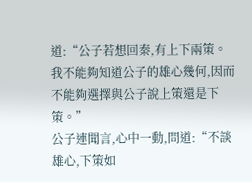道:“公子若想回秦,有上下兩策。我不能夠知道公子的雄心幾何,因而不能夠選擇與公子說上策還是下策。”
公子連聞言,心中一動,問道:“不談雄心,下策如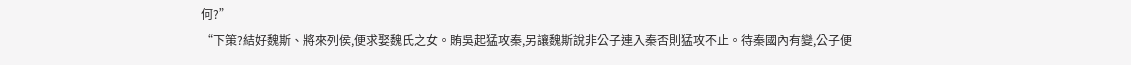何?”
“下策?結好魏斯、將來列侯,便求娶魏氏之女。賄吳起猛攻秦,另讓魏斯說非公子連入秦否則猛攻不止。待秦國內有變,公子便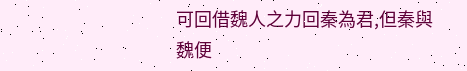可回借魏人之力回秦為君,但秦與魏便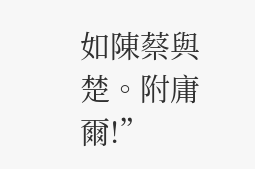如陳蔡與楚。附庸爾!”